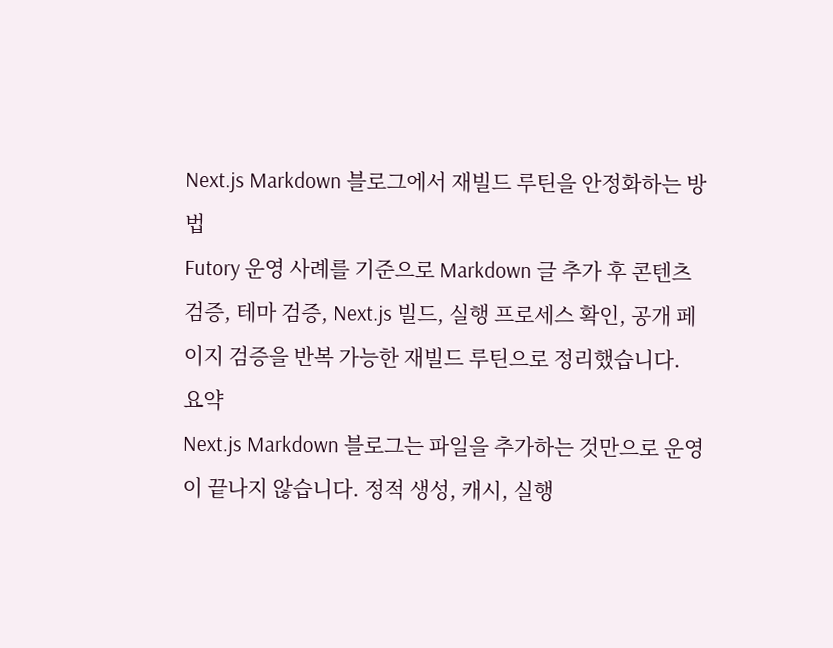Next.js Markdown 블로그에서 재빌드 루틴을 안정화하는 방법
Futory 운영 사례를 기준으로 Markdown 글 추가 후 콘텐츠 검증, 테마 검증, Next.js 빌드, 실행 프로세스 확인, 공개 페이지 검증을 반복 가능한 재빌드 루틴으로 정리했습니다.
요약
Next.js Markdown 블로그는 파일을 추가하는 것만으로 운영이 끝나지 않습니다. 정적 생성, 캐시, 실행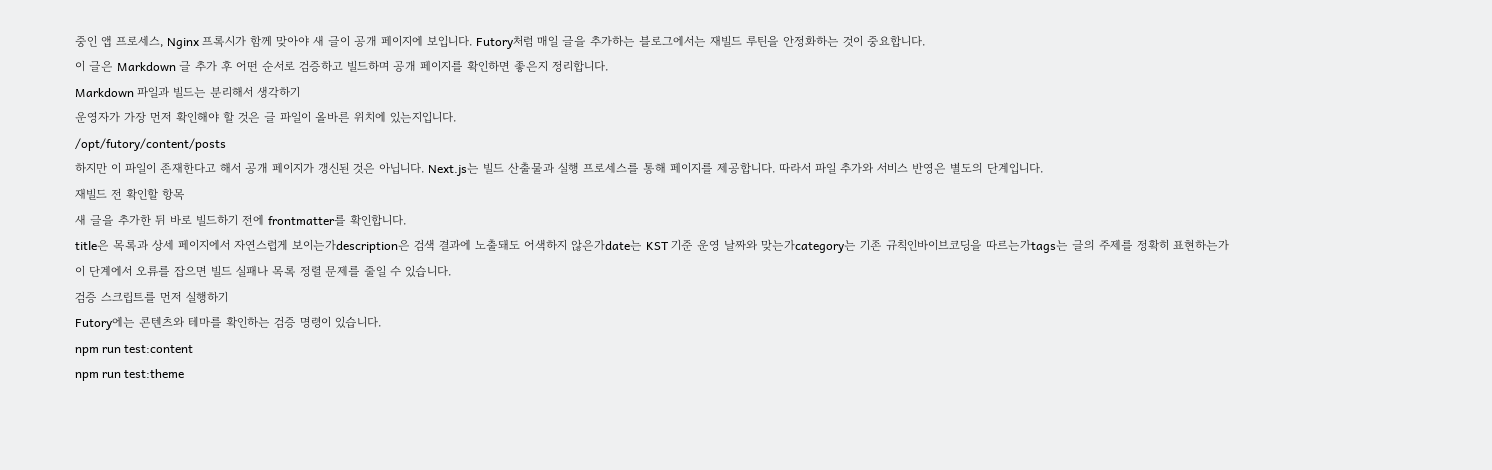중인 앱 프로세스, Nginx 프록시가 함께 맞아야 새 글이 공개 페이지에 보입니다. Futory처럼 매일 글을 추가하는 블로그에서는 재빌드 루틴을 안정화하는 것이 중요합니다.
이 글은 Markdown 글 추가 후 어떤 순서로 검증하고 빌드하며 공개 페이지를 확인하면 좋은지 정리합니다.
Markdown 파일과 빌드는 분리해서 생각하기
운영자가 가장 먼저 확인해야 할 것은 글 파일이 올바른 위치에 있는지입니다.
/opt/futory/content/posts
하지만 이 파일이 존재한다고 해서 공개 페이지가 갱신된 것은 아닙니다. Next.js는 빌드 산출물과 실행 프로세스를 통해 페이지를 제공합니다. 따라서 파일 추가와 서비스 반영은 별도의 단계입니다.
재빌드 전 확인할 항목
새 글을 추가한 뒤 바로 빌드하기 전에 frontmatter를 확인합니다.
title은 목록과 상세 페이지에서 자연스럽게 보이는가description은 검색 결과에 노출돼도 어색하지 않은가date는 KST 기준 운영 날짜와 맞는가category는 기존 규칙인바이브코딩을 따르는가tags는 글의 주제를 정확히 표현하는가
이 단계에서 오류를 잡으면 빌드 실패나 목록 정렬 문제를 줄일 수 있습니다.
검증 스크립트를 먼저 실행하기
Futory에는 콘텐츠와 테마를 확인하는 검증 명령이 있습니다.
npm run test:content
npm run test:theme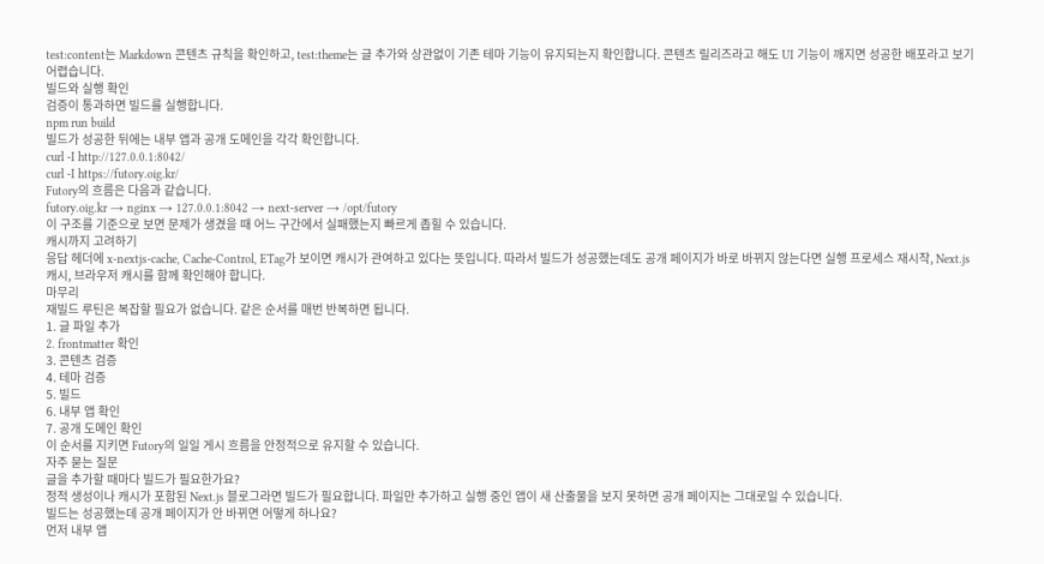test:content는 Markdown 콘텐츠 규칙을 확인하고, test:theme는 글 추가와 상관없이 기존 테마 기능이 유지되는지 확인합니다. 콘텐츠 릴리즈라고 해도 UI 기능이 깨지면 성공한 배포라고 보기 어렵습니다.
빌드와 실행 확인
검증이 통과하면 빌드를 실행합니다.
npm run build
빌드가 성공한 뒤에는 내부 앱과 공개 도메인을 각각 확인합니다.
curl -I http://127.0.0.1:8042/
curl -I https://futory.oig.kr/
Futory의 흐름은 다음과 같습니다.
futory.oig.kr → nginx → 127.0.0.1:8042 → next-server → /opt/futory
이 구조를 기준으로 보면 문제가 생겼을 때 어느 구간에서 실패했는지 빠르게 좁힐 수 있습니다.
캐시까지 고려하기
응답 헤더에 x-nextjs-cache, Cache-Control, ETag가 보이면 캐시가 관여하고 있다는 뜻입니다. 따라서 빌드가 성공했는데도 공개 페이지가 바로 바뀌지 않는다면 실행 프로세스 재시작, Next.js 캐시, 브라우저 캐시를 함께 확인해야 합니다.
마무리
재빌드 루틴은 복잡할 필요가 없습니다. 같은 순서를 매번 반복하면 됩니다.
1. 글 파일 추가
2. frontmatter 확인
3. 콘텐츠 검증
4. 테마 검증
5. 빌드
6. 내부 앱 확인
7. 공개 도메인 확인
이 순서를 지키면 Futory의 일일 게시 흐름을 안정적으로 유지할 수 있습니다.
자주 묻는 질문
글을 추가할 때마다 빌드가 필요한가요?
정적 생성이나 캐시가 포함된 Next.js 블로그라면 빌드가 필요합니다. 파일만 추가하고 실행 중인 앱이 새 산출물을 보지 못하면 공개 페이지는 그대로일 수 있습니다.
빌드는 성공했는데 공개 페이지가 안 바뀌면 어떻게 하나요?
먼저 내부 앱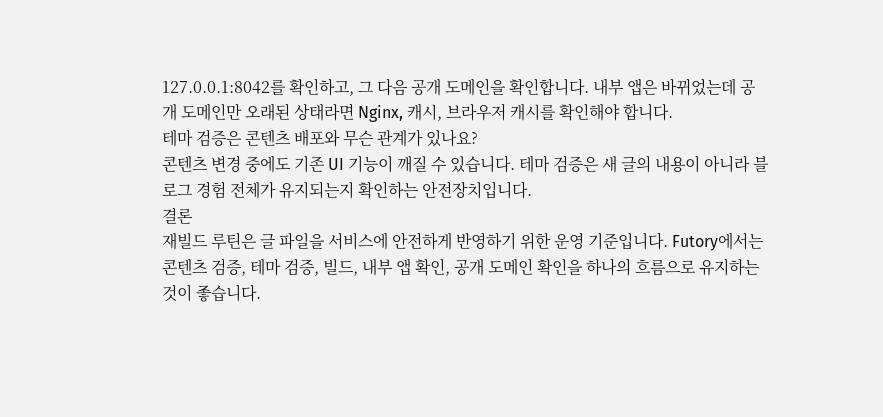127.0.0.1:8042를 확인하고, 그 다음 공개 도메인을 확인합니다. 내부 앱은 바뀌었는데 공개 도메인만 오래된 상태라면 Nginx, 캐시, 브라우저 캐시를 확인해야 합니다.
테마 검증은 콘텐츠 배포와 무슨 관계가 있나요?
콘텐츠 변경 중에도 기존 UI 기능이 깨질 수 있습니다. 테마 검증은 새 글의 내용이 아니라 블로그 경험 전체가 유지되는지 확인하는 안전장치입니다.
결론
재빌드 루틴은 글 파일을 서비스에 안전하게 반영하기 위한 운영 기준입니다. Futory에서는 콘텐츠 검증, 테마 검증, 빌드, 내부 앱 확인, 공개 도메인 확인을 하나의 흐름으로 유지하는 것이 좋습니다.